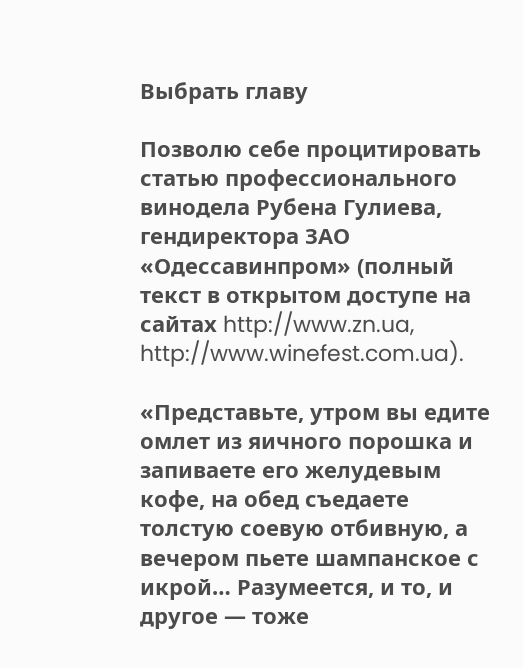Выбрать главу

Позволю себе процитировать статью профессионального винодела Рубена Гулиева, гендиректора ЗАО «Одессавинпром» (полный текст в открытом доступе на сайтах http://www.zn.ua, http://www.winefest.com.ua).

«Представьте, утром вы едите омлет из яичного порошка и запиваете его желудевым кофе, на обед съедаете толстую соевую отбивную, а вечером пьете шампанское с икрой… Разумеется, и то, и другое — тоже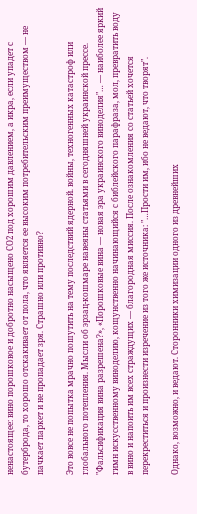ненастоящее: вино порошковое и добротно насыщено СО2 под хорошим давлением, а икра, если упадет с бутерброда, то хорошо отскакивает от пола, что является ее высоким потребительским преимуществом — не пачкает паркет и не пропадает зря. Страшно или противно?

Это вовсе не попытка мрачно пошутить на тему последствий ядерной. войны, техногенных катастроф или глобального потепления. Мысли об эрзац-кошмаре навеяны статьями в сегодняшней украинской прессе. "Фальсификация вина разрешена?», «Порошковые вина — новая эра украинского виноделия"… — наиболее яркий гимн искусственному виноделию, кощунственно начинающийся с библейского парафраза, мол, превратить воду в вино и напоить им всех страждущих — благородная миссия. После ознакомления со статьей хочется перекреститься и произнести изречение из того же источника: "…Прости им, ибо не ведают, что творят".

Однако, возможно, и ведают. Сторонники химизации одного из древнейших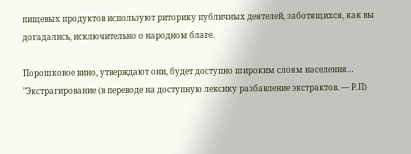пищевых продуктов используют риторику публичных деятелей, заботящихся, как вы догадались, исключительно о народном благе.

Порошковое вино, утверждают они, будет доступно широким слоям населения… "Экстрагирование (в переводе на доступную лексику разбавление экстрактов. — Р.П)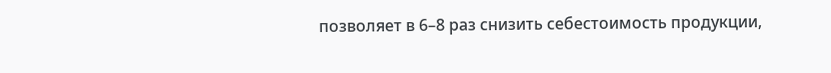позволяет в 6–8 раз снизить себестоимость продукции,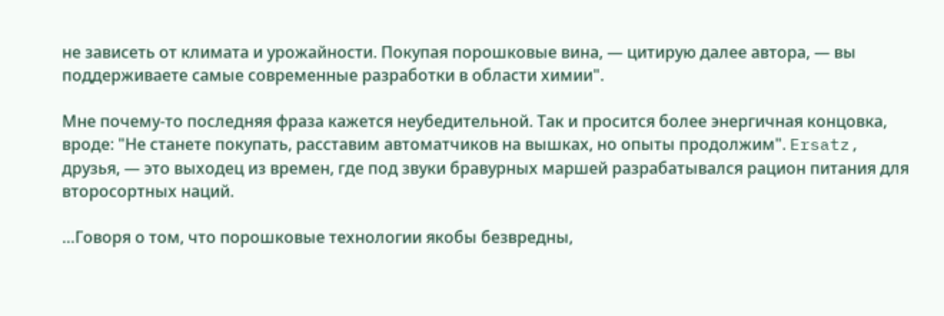не зависеть от климата и урожайности. Покупая порошковые вина, — цитирую далее автора, — вы поддерживаете самые современные разработки в области химии".

Мне почему-то последняя фраза кажется неубедительной. Так и просится более энергичная концовка, вроде: "Не станете покупать, расставим автоматчиков на вышках, но опыты продолжим". Ersatz, друзья, — это выходец из времен, где под звуки бравурных маршей разрабатывался рацион питания для второсортных наций.

…Говоря о том, что порошковые технологии якобы безвредны,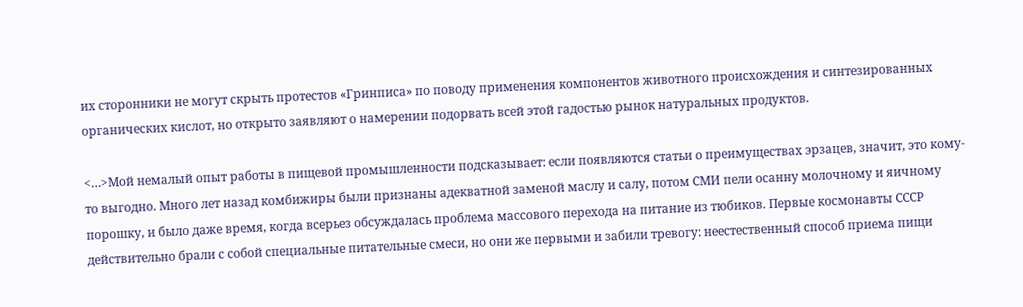их сторонники не могут скрыть протестов «Гринписа» по поводу применения компонентов животного происхождения и синтезированных органических кислот, но открыто заявляют о намерении подорвать всей этой гадостью рынок натуральных продуктов.

<…>Мой немалый опыт работы в пищевой промышленности подсказывает: если появляются статьи о преимуществах эрзацев, значит, это кому-то выгодно. Много лет назад комбижиры были признаны адекватной заменой маслу и салу, потом СМИ пели осанну молочному и яичному порошку, и было даже время, когда всерьез обсуждалась проблема массового перехода на питание из тюбиков. Первые космонавты СССР действительно брали с собой специальные питательные смеси, но они же первыми и забили тревогу: неестественный способ приема пищи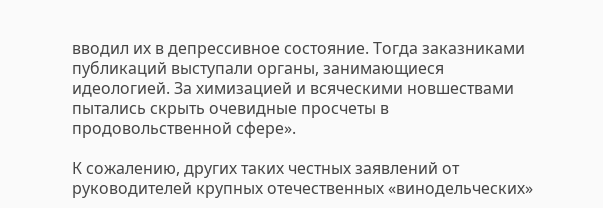вводил их в депрессивное состояние. Тогда заказниками публикаций выступали органы, занимающиеся идеологией. За химизацией и всяческими новшествами пытались скрыть очевидные просчеты в продовольственной сфере».

К сожалению, других таких честных заявлений от руководителей крупных отечественных «винодельческих»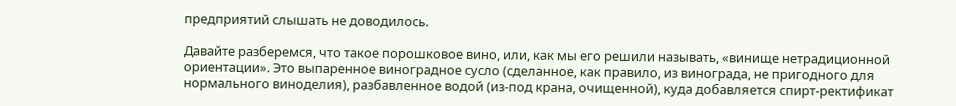предприятий слышать не доводилось.

Давайте разберемся, что такое порошковое вино, или, как мы его решили называть, «винище нетрадиционной ориентации». Это выпаренное виноградное сусло (сделанное, как правило, из винограда, не пригодного для нормального виноделия), разбавленное водой (из-под крана, очищенной), куда добавляется спирт-ректификат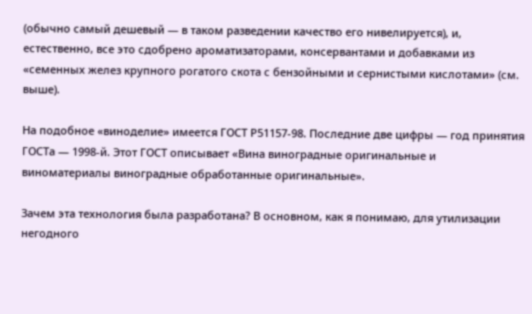(обычно самый дешевый — в таком разведении качество его нивелируется), и, естественно, все это сдобрено ароматизаторами, консервантами и добавками из «семенных желез крупного рогатого скота с бензойными и сернистыми кислотами» (см. выше).

На подобное «виноделие» имеется ГОСТ Р51157-98. Последние две цифры — год принятия ГОСТа — 1998-й. Этот ГОСТ описывает «Вина виноградные оригинальные и виноматериалы виноградные обработанные оригинальные».

Зачем эта технология была разработана? В основном, как я понимаю, для утилизации негодного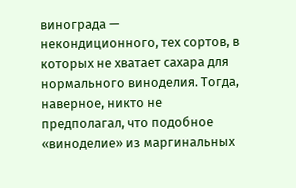винограда — некондиционного, тех сортов, в которых не хватает сахара для нормального виноделия. Тогда, наверное, никто не предполагал, что подобное «виноделие» из маргинальных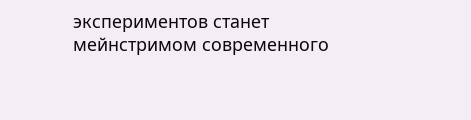экспериментов станет мейнстримом современного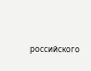российского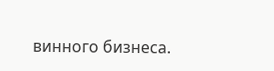винного бизнеса.